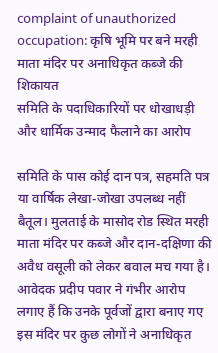complaint of unauthorized occupation: कृषि भूमि पर बने मरही माता मंदिर पर अनाधिकृत कब्जे की शिकायत
समिति के पदाधिकारियों पर धोखाधड़ी और धार्मिक उन्माद फैलाने का आरोप

समिति के पास कोई दान पत्र, सहमति पत्र या वार्षिक लेखा-जोखा उपलब्ध नहीं
बैतूल। मुलताई के मासोद रोड स्थित मरही माता मंदिर पर कब्जे और दान-दक्षिणा की अवैध वसूली को लेकर बवाल मच गया है। आवेदक प्रदीप पवार ने गंभीर आरोप लगाए हैं कि उनके पूर्वजों द्वारा बनाए गए इस मंदिर पर कुछ लोगों ने अनाधिकृत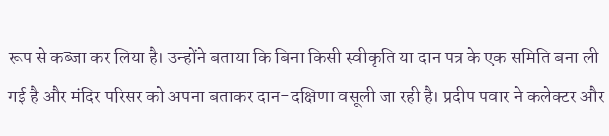रूप से कब्जा कर लिया है। उन्होंने बताया कि बिना किसी स्वीकृति या दान पत्र के एक समिति बना ली गई है और मंदिर परिसर को अपना बताकर दान-दक्षिणा वसूली जा रही है। प्रदीप पवार ने कलेक्टर और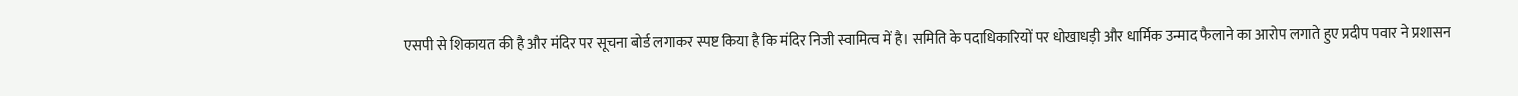एसपी से शिकायत की है और मंदिर पर सूचना बोर्ड लगाकर स्पष्ट किया है कि मंदिर निजी स्वामित्व में है। समिति के पदाधिकारियों पर धोखाधड़ी और धार्मिक उन्माद फैलाने का आरोप लगाते हुए प्रदीप पवार ने प्रशासन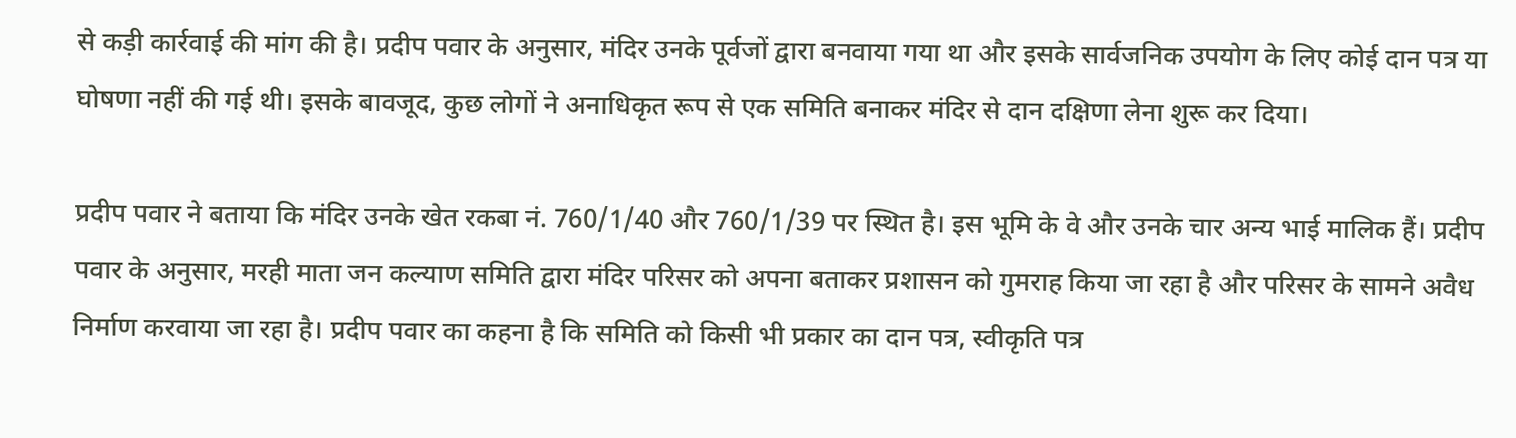से कड़ी कार्रवाई की मांग की है। प्रदीप पवार के अनुसार, मंदिर उनके पूर्वजों द्वारा बनवाया गया था और इसके सार्वजनिक उपयोग के लिए कोई दान पत्र या घोषणा नहीं की गई थी। इसके बावजूद, कुछ लोगों ने अनाधिकृत रूप से एक समिति बनाकर मंदिर से दान दक्षिणा लेना शुरू कर दिया।

प्रदीप पवार ने बताया कि मंदिर उनके खेत रकबा नं. 760/1/40 और 760/1/39 पर स्थित है। इस भूमि के वे और उनके चार अन्य भाई मालिक हैं। प्रदीप पवार के अनुसार, मरही माता जन कल्याण समिति द्वारा मंदिर परिसर को अपना बताकर प्रशासन को गुमराह किया जा रहा है और परिसर के सामने अवैध निर्माण करवाया जा रहा है। प्रदीप पवार का कहना है कि समिति को किसी भी प्रकार का दान पत्र, स्वीकृति पत्र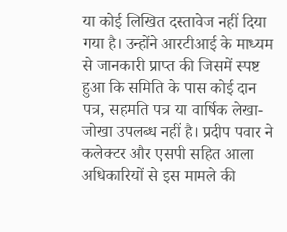या कोई लिखित दस्तावेज नहीं दिया गया है। उन्होंने आरटीआई के माध्यम से जानकारी प्राप्त की जिसमें स्पष्ट हुआ कि समिति के पास कोई दान पत्र, सहमति पत्र या वार्षिक लेखा-जोखा उपलब्ध नहीं है। प्रदीप पवार ने कलेक्टर और एसपी सहित आला अधिकारियों से इस मामले की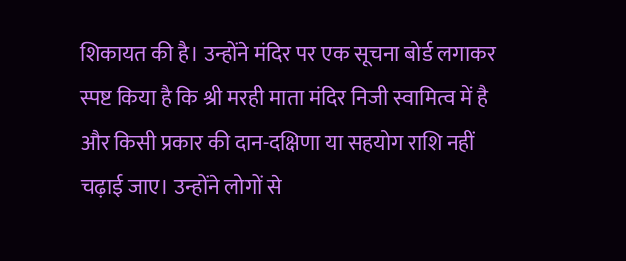शिकायत की है। उन्होंने मंदिर पर एक सूचना बोर्ड लगाकर स्पष्ट किया है कि श्री मरही माता मंदिर निजी स्वामित्व में है और किसी प्रकार की दान-दक्षिणा या सहयोग राशि नहीं चढ़ाई जाए। उन्होंने लोगों से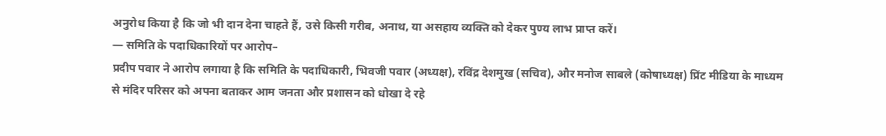अनुरोध किया है कि जो भी दान देना चाहते हैं, उसे किसी गरीब, अनाथ, या असहाय व्यक्ति को देकर पुण्य लाभ प्राप्त करें।
— समिति के पदाधिकारियों पर आरोप–
प्रदीप पवार ने आरोप लगाया है कि समिति के पदाधिकारी, भिवजी पवार (अध्यक्ष), रविंद्र देशमुख (सचिव), और मनोज साबले (कोषाध्यक्ष) प्रिंट मीडिया के माध्यम से मंदिर परिसर को अपना बताकर आम जनता और प्रशासन को धोखा दे रहे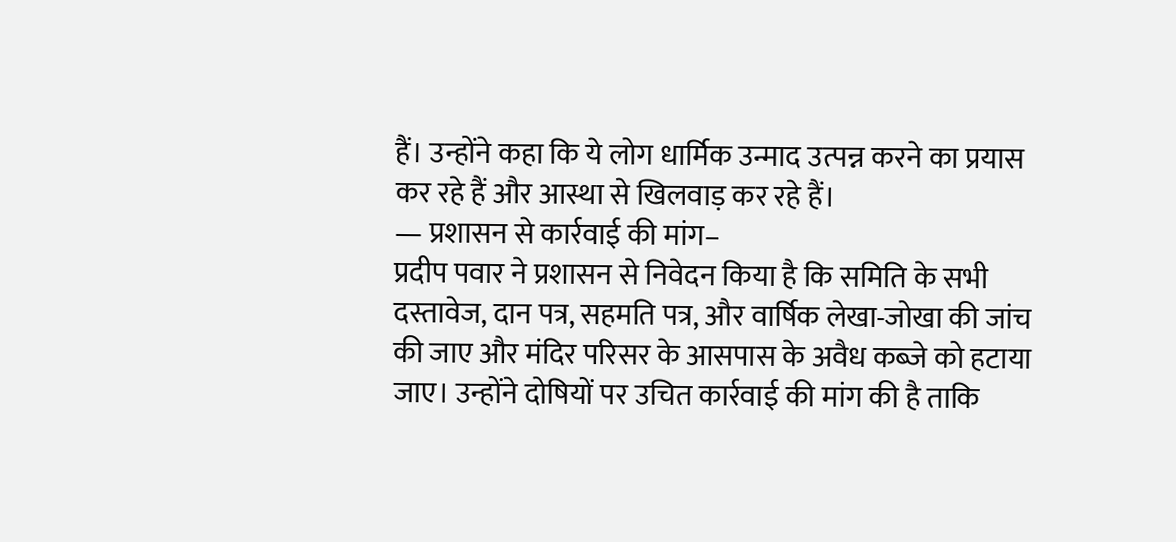हैं। उन्होंने कहा कि ये लोग धार्मिक उन्माद उत्पन्न करने का प्रयास कर रहे हैं और आस्था से खिलवाड़ कर रहे हैं।
— प्रशासन से कार्रवाई की मांग–
प्रदीप पवार ने प्रशासन से निवेदन किया है कि समिति के सभी दस्तावेज, दान पत्र, सहमति पत्र, और वार्षिक लेखा-जोखा की जांच की जाए और मंदिर परिसर के आसपास के अवैध कब्जे को हटाया जाए। उन्होंने दोषियों पर उचित कार्रवाई की मांग की है ताकि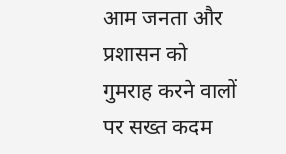आम जनता और प्रशासन को गुमराह करने वालों पर सख्त कदम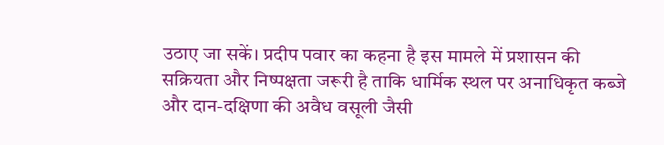उठाए जा सकें। प्रदीप पवार का कहना है इस मामले में प्रशासन की सक्रियता और निष्पक्षता जरूरी है ताकि धार्मिक स्थल पर अनाधिकृत कब्जे और दान-दक्षिणा की अवैध वसूली जैसी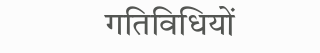गतिविधियों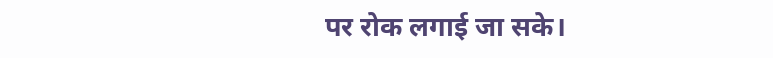पर रोक लगाई जा सके।